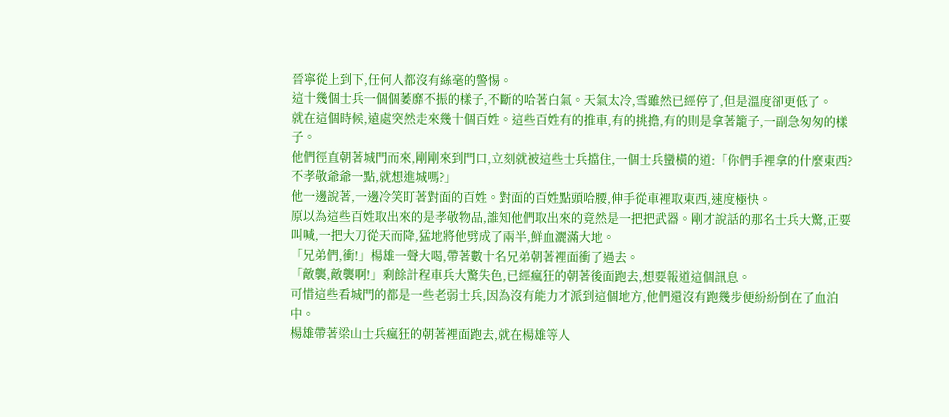晉寧從上到下,任何人都沒有絲毫的警惕。
這十幾個士兵一個個萎靡不振的樣子,不斷的哈著白氣。天氣太冷,雪雖然已經停了,但是溫度卻更低了。
就在這個時候,遠處突然走來幾十個百姓。這些百姓有的推車,有的挑擔,有的則是拿著籠子,一副急匆匆的樣子。
他們徑直朝著城門而來,剛剛來到門口,立刻就被這些士兵擋住,一個士兵蠻橫的道:「你們手裡拿的什麼東西?不孝敬爺爺一點,就想進城嗎?」
他一邊說著,一邊冷笑盯著對面的百姓。對面的百姓點頭哈腰,伸手從車裡取東西,速度極快。
原以為這些百姓取出來的是孝敬物品,誰知他們取出來的竟然是一把把武器。剛才說話的那名士兵大驚,正要叫喊,一把大刀從天而降,猛地將他劈成了兩半,鮮血灑滿大地。
「兄弟們,衝!」楊雄一聲大喝,帶著數十名兄弟朝著裡面衝了過去。
「敵襲,敵襲啊!」剩餘計程車兵大驚失色,已經瘋狂的朝著後面跑去,想要報道這個訊息。
可惜這些看城門的都是一些老弱士兵,因為沒有能力才派到這個地方,他們還沒有跑幾步便紛紛倒在了血泊中。
楊雄帶著梁山士兵瘋狂的朝著裡面跑去,就在楊雄等人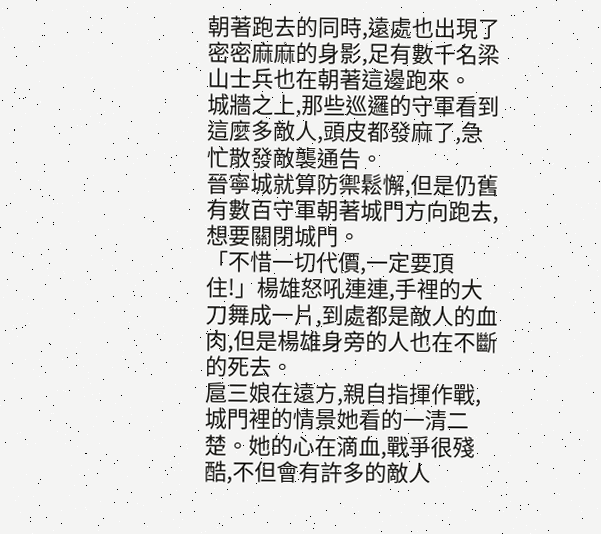朝著跑去的同時,遠處也出現了密密麻麻的身影,足有數千名梁山士兵也在朝著這邊跑來。
城牆之上,那些巡邏的守軍看到這麼多敵人,頭皮都發麻了,急忙散發敵襲通告。
晉寧城就算防禦鬆懈,但是仍舊有數百守軍朝著城門方向跑去,想要關閉城門。
「不惜一切代價,一定要頂住!」楊雄怒吼連連,手裡的大刀舞成一片,到處都是敵人的血肉,但是楊雄身旁的人也在不斷的死去。
扈三娘在遠方,親自指揮作戰,城門裡的情景她看的一清二楚。她的心在滴血,戰爭很殘酷,不但會有許多的敵人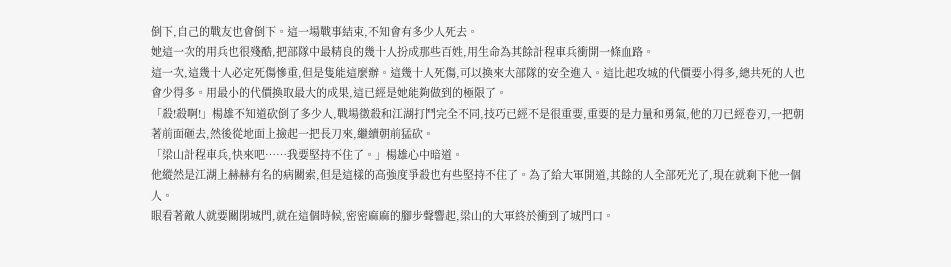倒下,自己的戰友也會倒下。這一場戰事結束,不知會有多少人死去。
她這一次的用兵也很殘酷,把部隊中最精良的幾十人扮成那些百姓,用生命為其餘計程車兵衝開一條血路。
這一次,這幾十人必定死傷慘重,但是隻能這麼辦。這幾十人死傷,可以換來大部隊的安全進入。這比起攻城的代價要小得多,總共死的人也會少得多。用最小的代價換取最大的成果,這已經是她能夠做到的極限了。
「殺!殺啊!」楊雄不知道砍倒了多少人,戰場徵殺和江湖打鬥完全不同,技巧已經不是很重要,重要的是力量和勇氣,他的刀已經卷刃,一把朝著前面砸去,然後從地面上撿起一把長刀來,繼續朝前猛砍。
「梁山計程車兵,快來吧……我要堅持不住了。」楊雄心中暗道。
他縱然是江湖上赫赫有名的病關索,但是這樣的高強度爭殺也有些堅持不住了。為了給大軍開道,其餘的人全部死光了,現在就剩下他一個人。
眼看著敵人就要關閉城門,就在這個時候,密密麻麻的腳步聲響起,梁山的大軍終於衝到了城門口。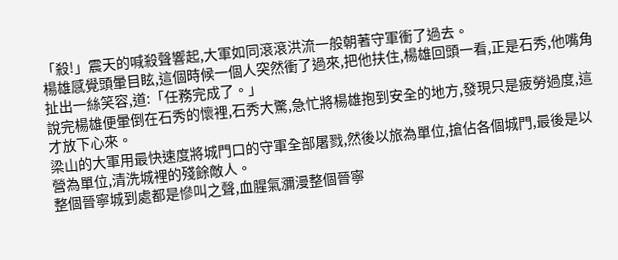「殺!」震天的喊殺聲響起,大軍如同滾滾洪流一般朝著守軍衝了過去。
楊雄感覺頭暈目眩,這個時候一個人突然衝了過來,把他扶住,楊雄回頭一看,正是石秀,他嘴角扯出一絲笑容,道:「任務完成了。」
說完楊雄便暈倒在石秀的懷裡,石秀大驚,急忙將楊雄抱到安全的地方,發現只是疲勞過度,這才放下心來。
梁山的大軍用最快速度將城門口的守軍全部屠戮,然後以旅為單位,搶佔各個城門,最後是以營為單位,清洗城裡的殘餘敵人。
整個晉寧城到處都是慘叫之聲,血腥氣瀰漫整個晉寧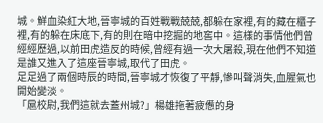城。鮮血染紅大地,晉寧城的百姓戰戰兢兢,都躲在家裡,有的藏在櫃子裡,有的躲在床底下,有的則在暗中挖掘的地窖中。這樣的事情他們曾經經歷過,以前田虎造反的時候,曾經有過一次大屠殺,現在他們不知道是誰又進入了這座晉寧城,取代了田虎。
足足過了兩個時辰的時間,晉寧城才恢復了平靜,慘叫聲消失,血腥氣也開始變淡。
「扈校尉,我們這就去蓋州城?」楊雄拖著疲憊的身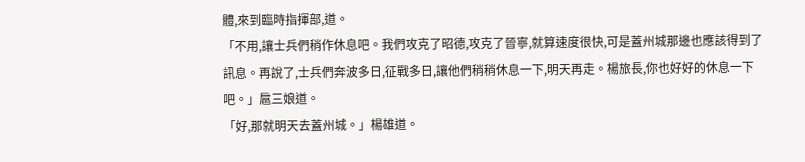體,來到臨時指揮部,道。
「不用,讓士兵們稍作休息吧。我們攻克了昭德,攻克了晉寧,就算速度很快,可是蓋州城那邊也應該得到了訊息。再說了,士兵們奔波多日,征戰多日,讓他們稍稍休息一下,明天再走。楊旅長,你也好好的休息一下吧。」扈三娘道。
「好,那就明天去蓋州城。」楊雄道。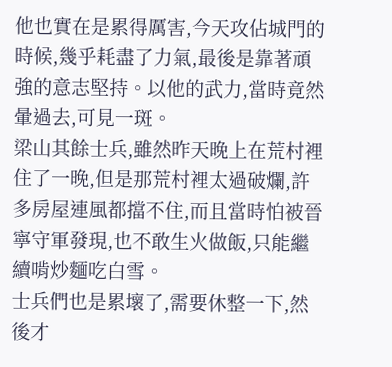他也實在是累得厲害,今天攻佔城門的時候,幾乎耗盡了力氣,最後是靠著頑強的意志堅持。以他的武力,當時竟然暈過去,可見一斑。
梁山其餘士兵,雖然昨天晚上在荒村裡住了一晚,但是那荒村裡太過破爛,許多房屋連風都擋不住,而且當時怕被晉寧守軍發現,也不敢生火做飯,只能繼續啃炒麵吃白雪。
士兵們也是累壞了,需要休整一下,然後才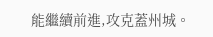能繼續前進,攻克蓋州城。